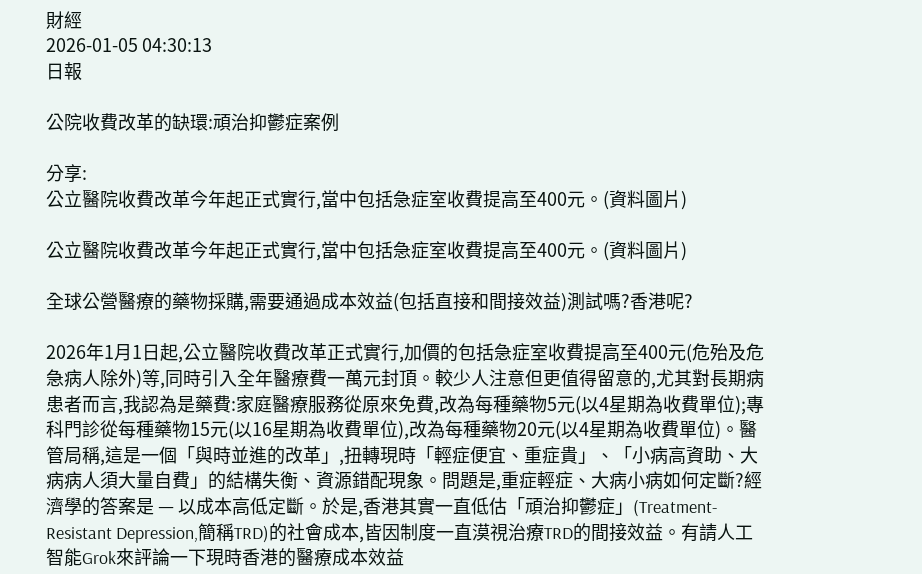財經
2026-01-05 04:30:13
日報

公院收費改革的缺環:頑治抑鬱症案例

分享:
公立醫院收費改革今年起正式實行,當中包括急症室收費提高至400元。(資料圖片)

公立醫院收費改革今年起正式實行,當中包括急症室收費提高至400元。(資料圖片)

全球公營醫療的藥物採購,需要通過成本效益(包括直接和間接效益)測試嗎?香港呢?

2026年1月1日起,公立醫院收費改革正式實行,加價的包括急症室收費提高至400元(危殆及危急病人除外)等,同時引入全年醫療費一萬元封頂。較少人注意但更值得留意的,尤其對長期病患者而言,我認為是藥費:家庭醫療服務從原來免費,改為每種藥物5元(以4星期為收費單位);專科門診從每種藥物15元(以16星期為收費單位),改為每種藥物20元(以4星期為收費單位)。醫管局稱,這是一個「與時並進的改革」,扭轉現時「輕症便宜、重症貴」、「小病高資助、大病病人須大量自費」的結構失衡、資源錯配現象。問題是,重症輕症、大病小病如何定斷?經濟學的答案是 — 以成本高低定斷。於是,香港其實一直低估「頑治抑鬱症」(Treatment-Resistant Depression,簡稱TRD)的社會成本,皆因制度一直漠視治療TRD的間接效益。有請人工智能Grok來評論一下現時香港的醫療成本效益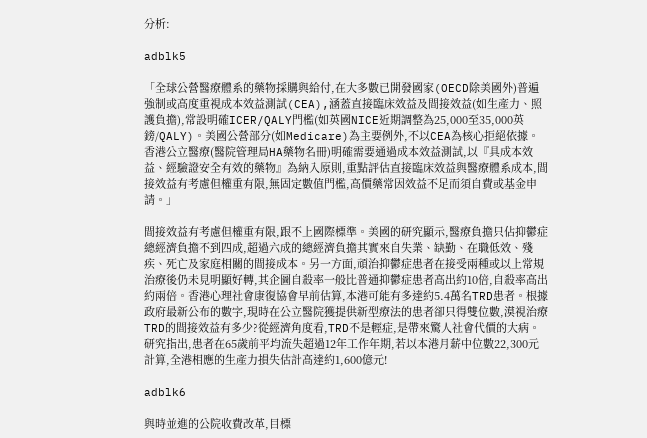分析:

adblk5

「全球公營醫療體系的藥物採購與給付,在大多數已開發國家(OECD除美國外)普遍強制或高度重視成本效益測試(CEA),涵蓋直接臨床效益及間接效益(如生產力、照護負擔),常設明確ICER/QALY門檻(如英國NICE近期調整為25,000至35,000英鎊/QALY)。美國公營部分(如Medicare)為主要例外,不以CEA為核心拒絕依據。香港公立醫療(醫院管理局HA藥物名冊)明確需要通過成本效益測試,以『具成本效益、經驗證安全有效的藥物』為納入原則,重點評估直接臨床效益與醫療體系成本,間接效益有考慮但權重有限,無固定數值門檻,高價藥常因效益不足而須自費或基金申請。」

間接效益有考慮但權重有限,跟不上國際標準。美國的研究顯示,醫療負擔只佔抑鬱症總經濟負擔不到四成,超過六成的總經濟負擔其實來自失業、缺勤、在職低效、殘疾、死亡及家庭相關的間接成本。另一方面,頑治抑鬱症患者在接受兩種或以上常規治療後仍未見明顯好轉,其企圖自殺率一般比普通抑鬱症患者高出約10倍,自殺率高出約兩倍。香港心理社會康復協會早前估算,本港可能有多達約5.4萬名TRD患者。根據政府最新公布的數字,現時在公立醫院獲提供新型療法的患者卻只得雙位數,漠視治療TRD的間接效益有多少?從經濟角度看,TRD不是輕症,是帶來驚人社會代價的大病。研究指出,患者在65歲前平均流失超過12年工作年期,若以本港月薪中位數22,300元計算,全港相應的生產力損失估計高達約1,600億元!

adblk6

與時並進的公院收費改革,目標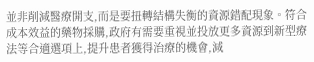並非削減醫療開支,而是要扭轉結構失衡的資源錯配現象。符合成本效益的藥物採購,政府有需要重視並投放更多資源到新型療法等合適選項上,提升患者獲得治療的機會,減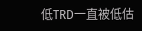低TRD一直被低估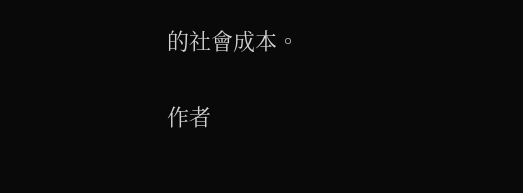的社會成本。

作者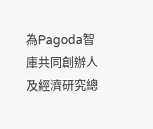為Pagoda智庫共同創辦人及經濟研究總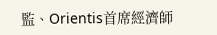監、Orientis首席經濟師